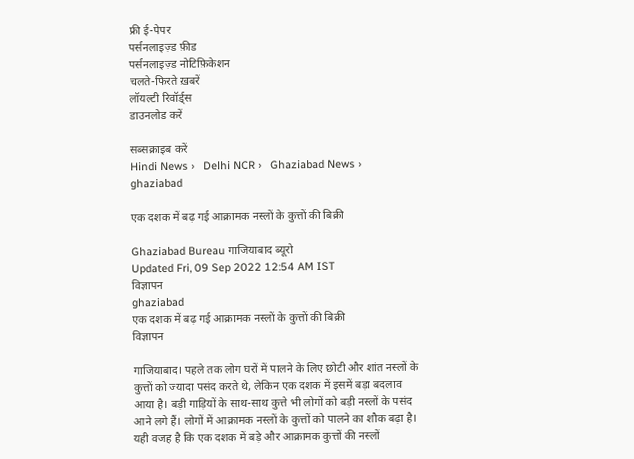फ्री ई-पेपर
पर्सनलाइज़्ड फ़ीड
पर्सनलाइज़्ड नोटिफ़िकेशन
चलते-फिरते ख़बरें
लॉयल्टी रिवॉर्ड्स
डाउनलोड करें

सब्सक्राइब करें
Hindi News ›   Delhi NCR ›   Ghaziabad News ›   ghaziabad

एक दशक में बढ़ गई आक्रामक नस्लों के कुत्तों की बिक्री

Ghaziabad Bureau गाजियाबाद ब्यूरो
Updated Fri, 09 Sep 2022 12:54 AM IST
विज्ञापन
ghaziabad
एक दशक में बढ़ गई आक्रामक नस्लों के कुत्तों की बिक्री
विज्ञापन

गाजियाबाद। पहले तक लोग घरों में पालने के लिए छोटी और शांत नस्लों के कुत्तों को ज्यादा पसंद करते थे, लेकिन एक दशक में इसमें बड़ा बदलाव आया है। बड़ी गाड़ियों के साथ-साथ कुत्ते भी लोगों को बड़ी नस्लों के पसंद आने लगे हैं। लोगों में आक्रामक नस्लों के कुत्तों को पालने का शौक बढ़ा है। यही वजह है कि एक दशक में बड़े और आक्रामक कुत्तों की नस्लों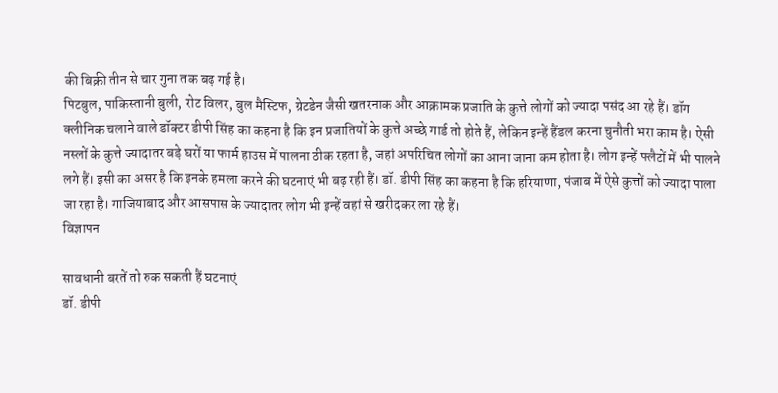की बिक्री तीन से चार गुना तक बढ़ गई है।
पिटबुल, पाकिस्तानी बुली, रोट विलर, बुल मैस्टिफ, ग्रेटडेन जैसी खतरनाक और आक्रामक प्रजाति के कुत्ते लोगों को ज्यादा पसंद आ रहे हैं। डॉग क्लीनिक चलाने वाले डॉक्टर डीपी सिंह का कहना है कि इन प्रजातियों के कुत्ते अच्छे गार्ड तो होते हैं, लेकिन इन्हें हैंडल करना चुनौती भरा काम है। ऐसी नस्लों के कुत्ते ज्यादातर बड़े घरों या फार्म हाउस में पालना ठीक रहता है, जहां अपरिचित लोगों का आना जाना कम होता है। लोग इन्हें फ्लैटों में भी पालने लगे हैं। इसी का असर है कि इनके हमला करने की घटनाएं भी बढ़ रही हैं। डॉ. डीपी सिंह का कहना है कि हरियाणा, पंजाब में ऐसे कुत्तों को ज्यादा पाला जा रहा है। गाजियाबाद और आसपास के ज्यादातर लोग भी इन्हें वहां से खरीदकर ला रहे हैं।
विज्ञापन

सावधानी बरतें तो रुक सकती हैं घटनाएं
डॉ. डीपी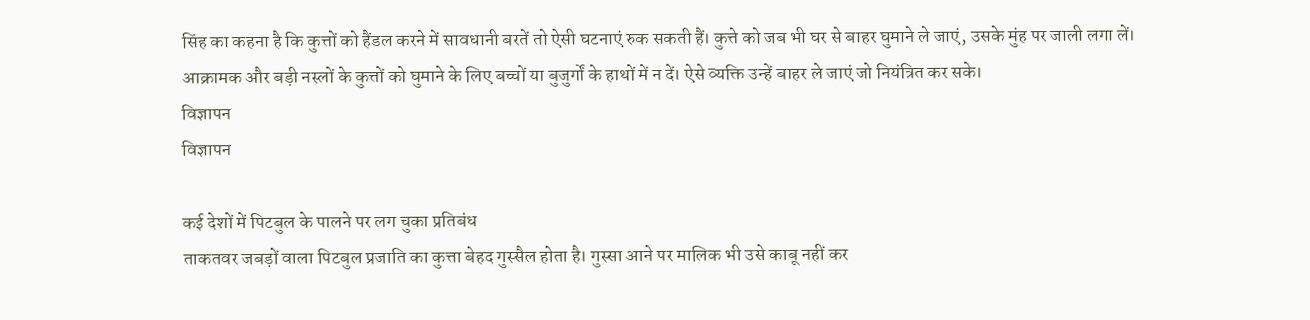सिंह का कहना है कि कुत्तों को हैंडल करने में सावधानी बरतें तो ऐसी घटनाएं रुक सकती हैं। कुत्ते को जब भी घर से बाहर घुमाने ले जाएं, उसके मुंह पर जाली लगा लें। आक्रामक और बड़ी नस्लों के कुत्तों को घुमाने के लिए बच्चों या बुजुर्गों के हाथों में न दें। ऐसे व्यक्ति उन्हें बाहर ले जाएं जो नियंत्रित कर सके।
विज्ञापन
विज्ञापन

कई देशों में पिटबुल के पालने पर लग चुका प्रतिबंध
ताकतवर जबड़ों वाला पिटबुल प्रजाति का कुत्ता बेहद गुस्सैल होता है। गुस्सा आने पर मालिक भी उसे काबू नहीं कर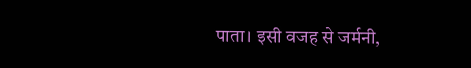पाता। इसी वजह से जर्मनी,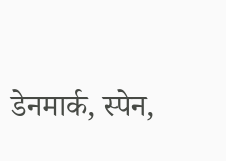डेनमार्क, स्पेन,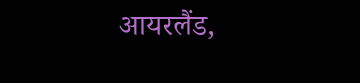आयरलैंड,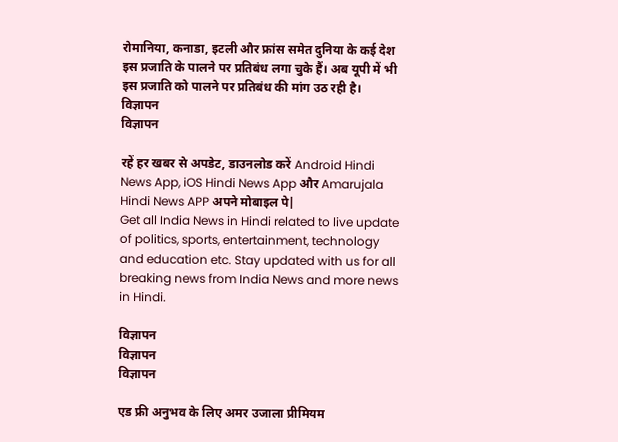रोमानिया, कनाडा, इटली और फ्रांस समेत दुनिया के कई देश इस प्रजाति के पालने पर प्रतिबंध लगा चुके हैं। अब यूपी में भी इस प्रजाति को पालने पर प्रतिबंध की मांग उठ रही है।
विज्ञापन
विज्ञापन

रहें हर खबर से अपडेट, डाउनलोड करें Android Hindi News App, iOS Hindi News App और Amarujala Hindi News APP अपने मोबाइल पे|
Get all India News in Hindi related to live update of politics, sports, entertainment, technology and education etc. Stay updated with us for all breaking news from India News and more news in Hindi.

विज्ञापन
विज्ञापन
विज्ञापन

एड फ्री अनुभव के लिए अमर उजाला प्रीमियम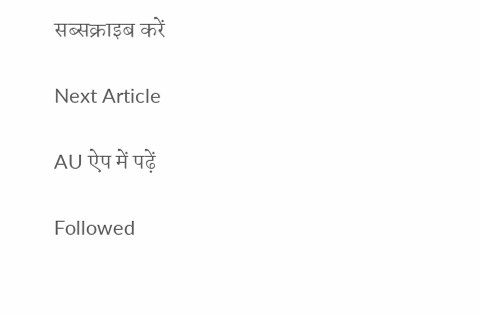सब्सक्राइब करें

Next Article

AU ऐप में पढ़ें

Followed